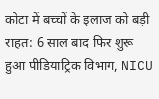कोटा में बच्चों के इलाज को बड़ी राहत: 6 साल बाद फिर शुरू हुआ पीडियाट्रिक विभाग, NICU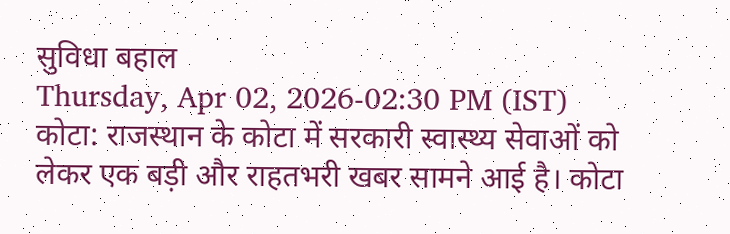सुविधा बहाल
Thursday, Apr 02, 2026-02:30 PM (IST)
कोटा: राजस्थान के कोटा में सरकारी स्वास्थ्य सेवाओं को लेकर एक बड़ी और राहतभरी खबर सामने आई है। कोटा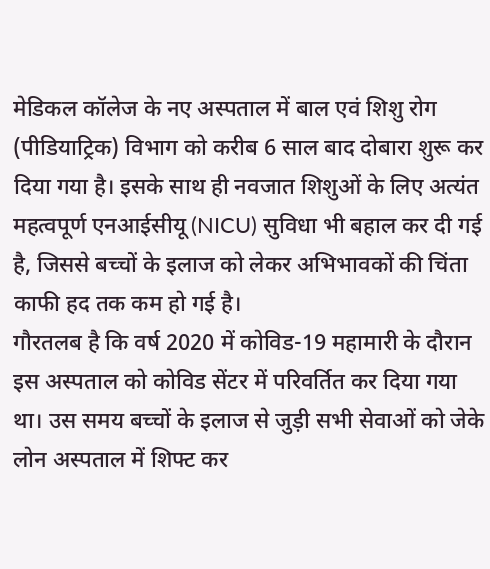मेडिकल कॉलेज के नए अस्पताल में बाल एवं शिशु रोग (पीडियाट्रिक) विभाग को करीब 6 साल बाद दोबारा शुरू कर दिया गया है। इसके साथ ही नवजात शिशुओं के लिए अत्यंत महत्वपूर्ण एनआईसीयू (NICU) सुविधा भी बहाल कर दी गई है, जिससे बच्चों के इलाज को लेकर अभिभावकों की चिंता काफी हद तक कम हो गई है।
गौरतलब है कि वर्ष 2020 में कोविड-19 महामारी के दौरान इस अस्पताल को कोविड सेंटर में परिवर्तित कर दिया गया था। उस समय बच्चों के इलाज से जुड़ी सभी सेवाओं को जेके लोन अस्पताल में शिफ्ट कर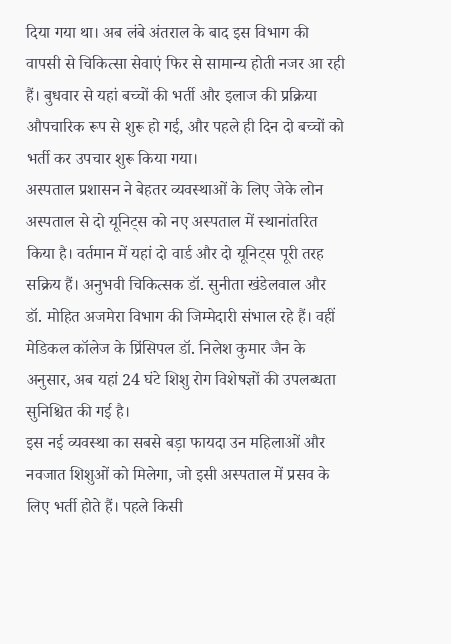दिया गया था। अब लंबे अंतराल के बाद इस विभाग की वापसी से चिकित्सा सेवाएं फिर से सामान्य होती नजर आ रही हैं। बुधवार से यहां बच्चों की भर्ती और इलाज की प्रक्रिया औपचारिक रूप से शुरू हो गई, और पहले ही दिन दो बच्चों को भर्ती कर उपचार शुरू किया गया।
अस्पताल प्रशासन ने बेहतर व्यवस्थाओं के लिए जेके लोन अस्पताल से दो यूनिट्स को नए अस्पताल में स्थानांतरित किया है। वर्तमान में यहां दो वार्ड और दो यूनिट्स पूरी तरह सक्रिय हैं। अनुभवी चिकित्सक डॉ. सुनीता खंडेलवाल और डॉ. मोहित अजमेरा विभाग की जिम्मेदारी संभाल रहे हैं। वहीं मेडिकल कॉलेज के प्रिंसिपल डॉ. निलेश कुमार जैन के अनुसार, अब यहां 24 घंटे शिशु रोग विशेषज्ञों की उपलब्धता सुनिश्चित की गई है।
इस नई व्यवस्था का सबसे बड़ा फायदा उन महिलाओं और नवजात शिशुओं को मिलेगा, जो इसी अस्पताल में प्रसव के लिए भर्ती होते हैं। पहले किसी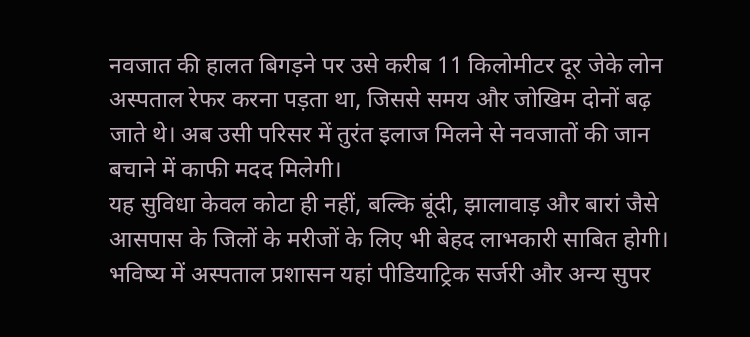नवजात की हालत बिगड़ने पर उसे करीब 11 किलोमीटर दूर जेके लोन अस्पताल रेफर करना पड़ता था, जिससे समय और जोखिम दोनों बढ़ जाते थे। अब उसी परिसर में तुरंत इलाज मिलने से नवजातों की जान बचाने में काफी मदद मिलेगी।
यह सुविधा केवल कोटा ही नहीं, बल्कि बूंदी, झालावाड़ और बारां जैसे आसपास के जिलों के मरीजों के लिए भी बेहद लाभकारी साबित होगी। भविष्य में अस्पताल प्रशासन यहां पीडियाट्रिक सर्जरी और अन्य सुपर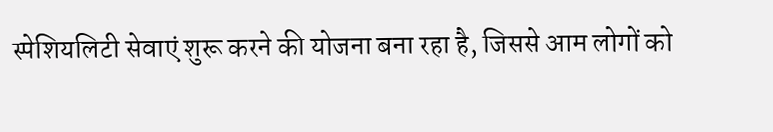स्पेशियलिटी सेवाएं शुरू करने की योजना बना रहा है, जिससे आम लोगों को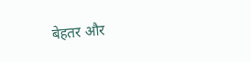बेहतर और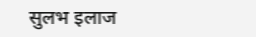सुलभ इलाज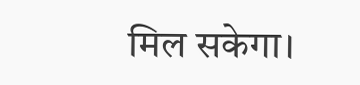मिल सकेगा।